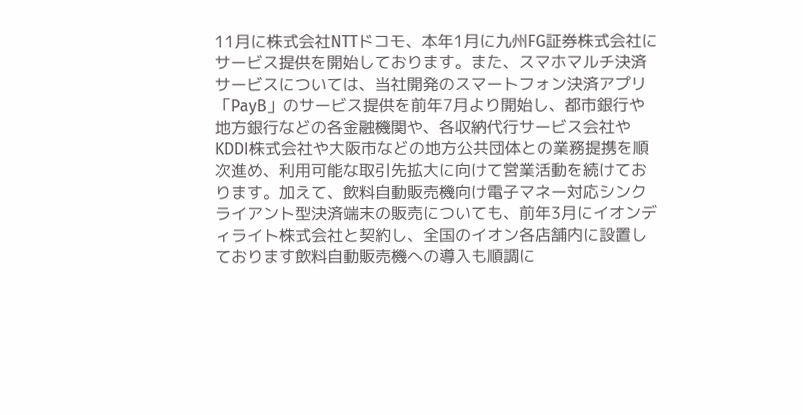11月に株式会社NTTドコモ、本年1月に九州FG証券株式会社にサービス提供を開始しております。また、スマホマルチ決済サービスについては、当社開発のスマートフォン決済アプリ「PayB」のサービス提供を前年7月より開始し、都市銀行や地方銀行などの各金融機関や、各収納代行サービス会社やKDDI株式会社や大阪市などの地方公共団体との業務提携を順次進め、利用可能な取引先拡大に向けて営業活動を続けております。加えて、飲料自動販売機向け電子マネー対応シンクライアント型決済端末の販売についても、前年3月にイオンディライト株式会社と契約し、全国のイオン各店舗内に設置しております飲料自動販売機への導入も順調に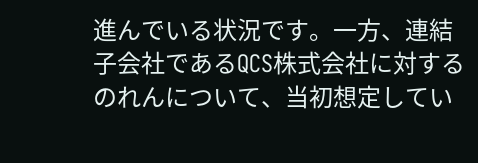進んでいる状況です。一方、連結子会社であるQCS株式会社に対するのれんについて、当初想定してい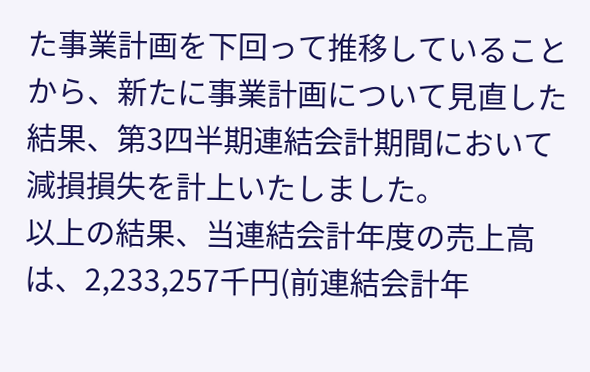た事業計画を下回って推移していることから、新たに事業計画について見直した結果、第3四半期連結会計期間において減損損失を計上いたしました。
以上の結果、当連結会計年度の売上高は、2,233,257千円(前連結会計年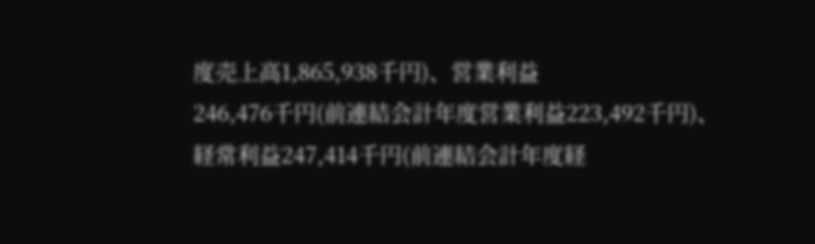度売上高1,865,938千円)、営業利益
246,476千円(前連結会計年度営業利益223,492千円)、経常利益247,414千円(前連結会計年度経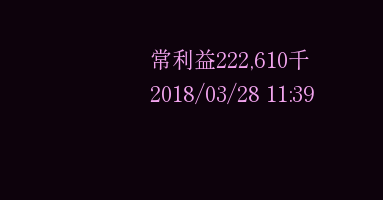常利益222,610千
2018/03/28 11:39